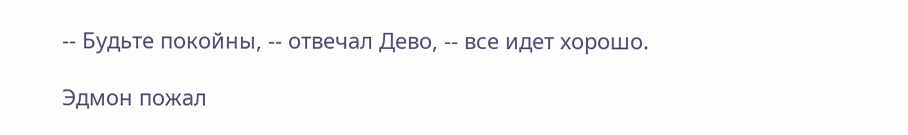-- Будьте покойны, -- отвечал Дево, -- все идет хорошо.

Эдмон пожал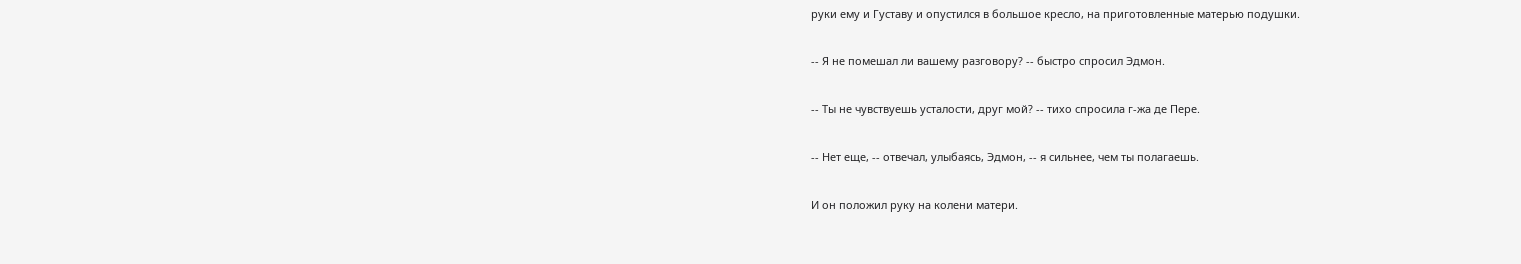руки ему и Густаву и опустился в большое кресло, на приготовленные матерью подушки.

-- Я не помешал ли вашему разговору? -- быстро спросил Эдмон.

-- Ты не чувствуешь усталости, друг мой? -- тихо спросила г-жа де Пере.

-- Нет еще, -- отвечал, улыбаясь, Эдмон, -- я сильнее, чем ты полагаешь.

И он положил руку на колени матери.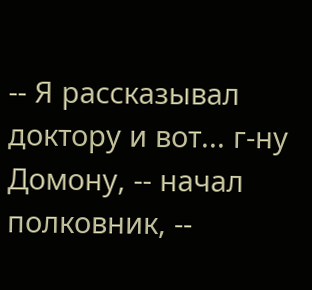-- Я рассказывал доктору и вот... г-ну Домону, -- начал полковник, --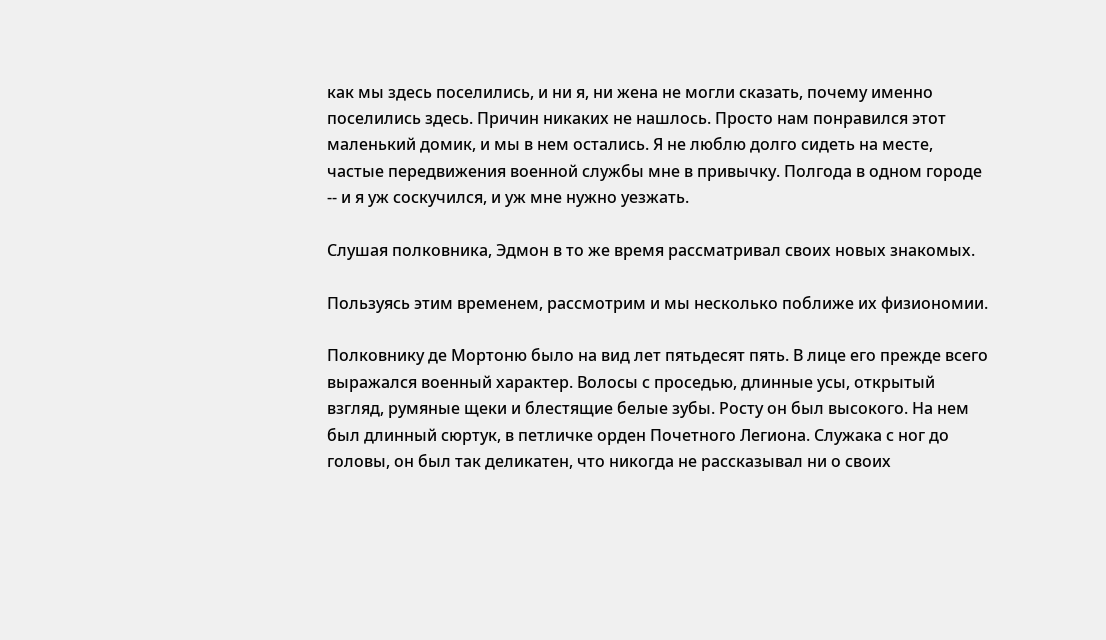как мы здесь поселились, и ни я, ни жена не могли сказать, почему именно поселились здесь. Причин никаких не нашлось. Просто нам понравился этот маленький домик, и мы в нем остались. Я не люблю долго сидеть на месте, частые передвижения военной службы мне в привычку. Полгода в одном городе -- и я уж соскучился, и уж мне нужно уезжать.

Слушая полковника, Эдмон в то же время рассматривал своих новых знакомых.

Пользуясь этим временем, рассмотрим и мы несколько поближе их физиономии.

Полковнику де Мортоню было на вид лет пятьдесят пять. В лице его прежде всего выражался военный характер. Волосы с проседью, длинные усы, открытый взгляд, румяные щеки и блестящие белые зубы. Росту он был высокого. На нем был длинный сюртук, в петличке орден Почетного Легиона. Служака с ног до головы, он был так деликатен, что никогда не рассказывал ни о своих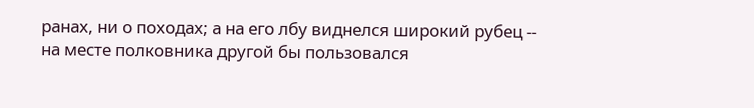ранах, ни о походах; а на его лбу виднелся широкий рубец -- на месте полковника другой бы пользовался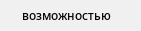возможностью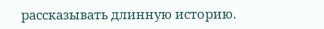рассказывать длинную историю.